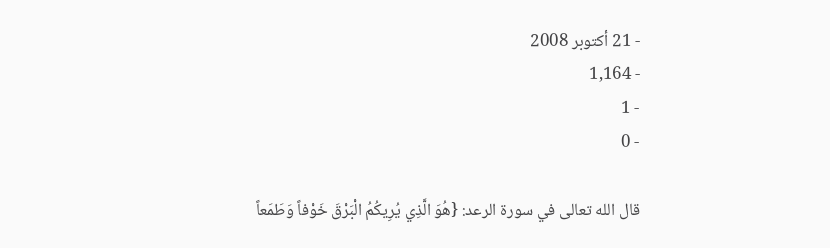- 21 أكتوبر 2008
- 1,164
- 1
- 0

قال الله تعالى في سورة الرعد: {هُوَ الَّذِي يُرِيكُمُ الْبَرْقَ خَوْفاً وَطَمَعاً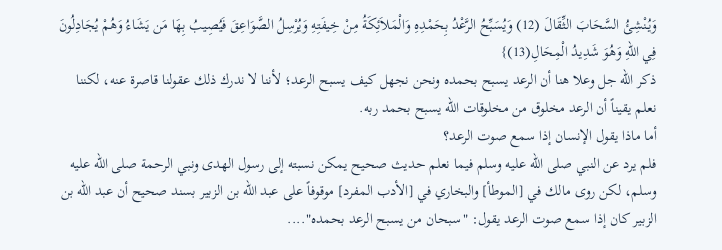وَيُنْشِئُ السَّحَابَ الثِّقَالَ (12) وَيُسَبِّحُ الرَّعْدُ بِحَمْدِهِ وَالْمَلاَئِكَةُ مِنْ خِيفَتِهِ وَيُرْسِلُ الصَّوَاعِقَ فَيُصِيبُ بِهَا مَن يَشَاءُ وَهُمْ يُجَادِلُونَ فِي اللّهِ وَهُوَ شَدِيدُ الْمِحَالِ(13)}
ذكر الله جل وعلا هنا أن الرعد يسبح بحمده ونحن نجهل كيف يسبح الرعد؛ لأننا لا ندرك ذلك عقولنا قاصرة عنه، لكننا نعلم يقيناً أن الرعد مخلوق من مخلوقات الله يسبح بحمد ربه.
أما ماذا يقول الإنسان إذا سمع صوت الرعد؟
فلم يرد عن النبي صلى الله عليه وسلم فيما نعلم حديث صحيح يمكن نسبته إلى رسول الهدى ونبي الرحمة صلى الله عليه وسلم، لكن روى مالك في [الموطأ] والبخاري في [الأدب المفرد] موقوفاً على عبد الله بن الزبير بسند صحيح أن عبد الله بن الزبير كان إذا سمع صوت الرعد يقول: "سبحان من يسبح الرعد بحمده"....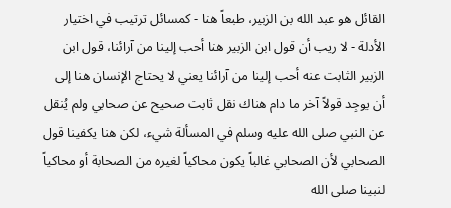القائل هو عبد الله بن الزبير، طبعاً هنا - كمسائل ترتيب في اختيار الأدلة - لا ريب أن قول ابن الزبير هنا أحب إلينا من آرائنا، قول ابن الزبير الثابت عنه أحب إلينا من آرائنا يعني لا يحتاج الإنسان هنا إلى أن يوجِد قولاً آخر ما دام هناك نقل ثابت صحيح عن صحابي ولم يُنقل عن النبي صلى الله عليه وسلم في المسألة شيء، لكن هنا يكفينا قول الصحابي لأن الصحابي غالباً يكون محاكياً لغيره من الصحابة أو محاكياً لنبينا صلى الله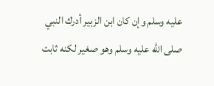عليه وسلم وإن كان ابن الزبير أدرك النبي صلى الله عليه وسلم وهو صغير لكنه ثابت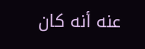عنه أنه كان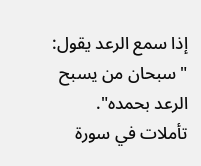إذا سمع الرعد يقول: "سبحان من يسبح الرعد بحمده".
تأملات في سورة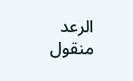الرعد
منقول